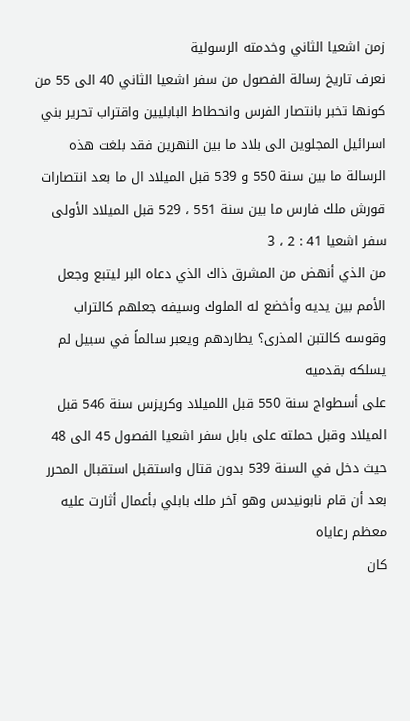زمن اشعيا الثاني وخدمته الرسولية
نعرف تاريخ رسالة الفصول من سفر اشعيا الثاني 40 الى 55 من كونها تخبر بانتصار الفرس وانحطاط البابليين واقتراب تحرير بني اسرائيل المجلوين الى بلاد ما بين النهرين فقد بلغت هذه الرسالة ما بين سنة 550 و 539 قبل الميلاد ال ما بعد انتصارات قورش ملك فارس ما بين سنة 551 ، 529 قبل الميلاد الأولى
سفر اشعيا 41 : 2 ، 3
من الذي أنهض من المشرق ذاك الذي دعاه البر ليتبع وجعل الأمم بين يديه وأخضع له الملوك وسيفه جعلهم كالتراب وقوسه كالتبن المذرى؟ يطاردهم ويعبر سالماً في سبيل لم يسلكه بقدميه
على أسطواج سنة 550 قبل اللميلاد وكريزس سنة 546 قبل الميلاد وقبل حملته على بابل سفر اشعيا الفصول 45 الى 48 حيث دخل في السنة 539 بدون قتال واستقبل استقبال المحرر بعد أن قام نابونيدس وهو آخر ملك بابلي بأعمال أثارت عليه معظم رعاياه
كان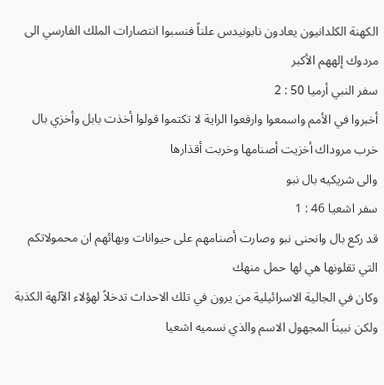الكهنة الكلدانيون يعادون نابونيدس علناً فنسبوا انتصارات الملك الفارسي الى مردوك إلههم الأكبر
سفر النبي أرميا 50 : 2
أخبروا في الأمم واسمعوا وارفعوا الراية لا تكتموا قولوا أخذت بابل وأخزي بال خرب مروداك أخزيت أصنامها وخربت أقذارها
والى شريكيه بال نبو
سفر اشعيا 46 : 1
قد ركع بال وانحنى نبو وصارت أصنامهم على حيوانات وبهائهم ان محمولاتكم التي تقلونها هي لها حمل منهك
وكان في الجالية الاسرائيلية من يرون في تلك الاحداث تدخلاً لهؤلاء الآلهة الكذبة ولكن نبيناً المجهول الاسم والذي نسميه اشعيا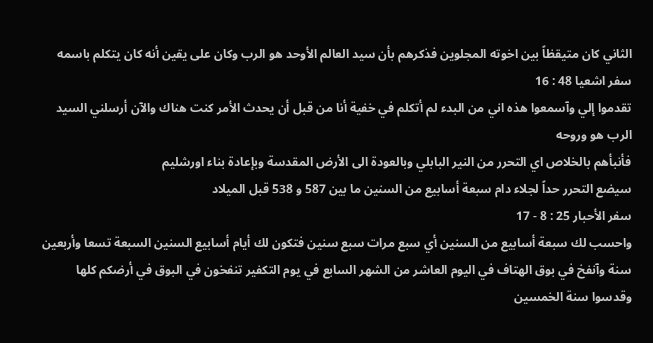الثاني كان متيقظاً بين اخوته المجلوين فذكرهم بأن سيد العالم الأوحد هو الرب وكان على يقين أنه كان يتكلم باسمه
سفر اشعيا 48 : 16
تقدموا إلي وآسمعوا هذه اني من البدء لم أتكلم في خفية أنا من قبل أن يحدث الأمر كنت هناك والآن أرسلني السيد الرب هو وروحه
فأنبأهم بالخلاص اي التحرر من النير البابلي وبالعودة الى الأرض المقدسة وبإعادة بناء اورشليم
سيضع التحرر حداً لجلاء دام سبعة أسابيع من السنين ما بين 587 و 538 قبل الميلاد
سفر الأحبار 25 : 8 - 17
واحسب لك سبعة أسابيع من السنين أي سبع مرات سبع سنين فتكون لك أيام أسابيع السنين السبعة تسعا وأربعين سنة وآنفخ في بوق الهتاف في اليوم العاشر من الشهر السابع في يوم التكفير تنفخون في البوق في أرضكم كلها وقدسوا سنة الخمسين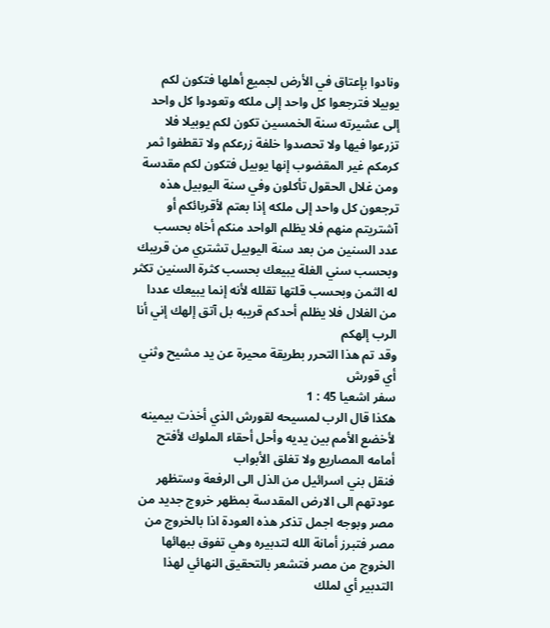ونادوا بإعتاق في الأرض لجميع أهلها فتكون لكم يوبيلا فترجعوا كل واحد إلى ملكه وتعودوا كل واحد إلى عشيرته سنة الخمسين تكون لكم يوبيلا فلا تزرعوا فيها ولا تحصدوا خلفة زرعكم ولا تقطفوا ثمر كرمكم غير المقضوب إنها يوبيل فتكون لكم مقدسة ومن غلال الحقول تأكلون وفي سنة اليوبيل هذه ترجعون كل واحد إلى ملكه إذا بعتم لأقربائكم أو آشتريتم منهم فلا يظلم الواحد منكم أخاه بحسب عدد السنين من بعد سنة اليوبيل تشتري من قريبك وبحسب سني الغلة يبيعك بحسب كثرة السنين تكثر له الثمن وبحسب قلتها تقلله لأنه إنما يبيعك عددا من الغلال فلا يظلم أحدكم قريبه بل آتق إلهك إني أنا الرب إلهكم
وقد تم هذا التحرر بطريقة محيرة عن يد مشيح وثني أي قورش
سفر اشعيا 45 : 1
هكذا قال الرب لمسيحه لقورش الذي أخذت بيمينه لأخضع الأمم بين يديه وأحل أحقاء الملوك لأفتح أمامه المصاريع ولا تغلق الأبواب
فنقل بني اسرائيل من الذل الى الرفعة وستظهر عودتهم الى الارض المقدسة بمظهر خروج جديد من مصر وبوجه اجمل تذكر هذه العودة اذا بالخروج من مصر فتبرز أمانة الله لتدبيره وهي تفوق ببهائها الخروج من مصر فتشعر بالتحقيق النهائي لهذا التدبير أي لملك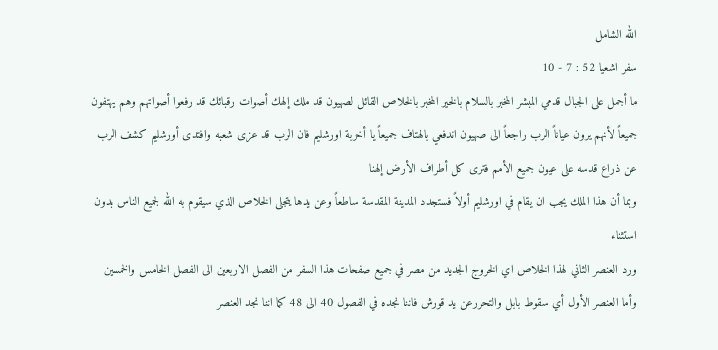الله الشامل
سفر اشعيا 52 : 7 - 10
ما أجمل على الجبال قدمي المبشر المخبر بالسلام بالخير المخبر بالخلاص القائل لصهيون قد ملك إلهك أصوات رقبائك قد رفعوا أصواتهم وهم يهتفون جميعاً لأنهم يرون عياناً الرب راجعاً الى صهيون اندفعي بالهتاف جميعاً يا أخربة اورشليم فان الرب قد عزى شعبه وافتدى أورشليم كشف الرب عن ذراع قدسه على عيون جميع الأمم فترى كل أطراف الأرض إلهنا
وبما أن هذا الملك يجب ان يقام في اورشليم أولاً فستجدد المدينة المقدسة ساطعاً وعن يدها يتجلى الخلاص الذي سيقوم به الله لجميع الناس بدون استثناء
ورد العنصر الثاني لهذا الخلاص اي الخروج الجديد من مصر في جميع صفحات هذا السفر من الفصل الاربعين الى الفصل الخامس والخمسين وأما العنصر الأول أي سقوط بابل والتحررعن يد قورش فاننا نجده في الفصول 40 الى 48 كما اننا نجد العنصر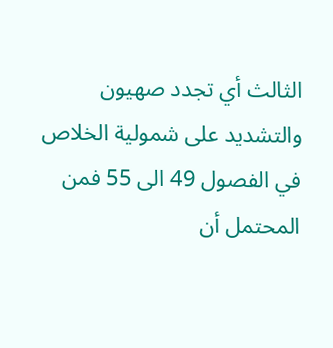الثالث أي تجدد صهيون والتشديد على شمولية الخلاص في الفصول 49 الى 55 فمن المحتمل أن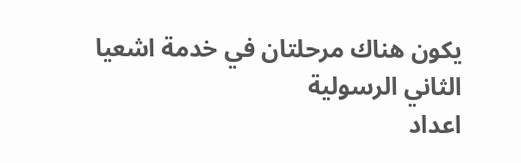يكون هناك مرحلتان في خدمة اشعيا الثاني الرسولية
اعداد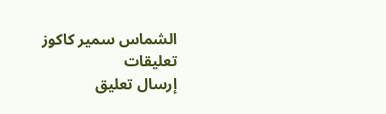الشماس سمير كاكوز
تعليقات
إرسال تعليق